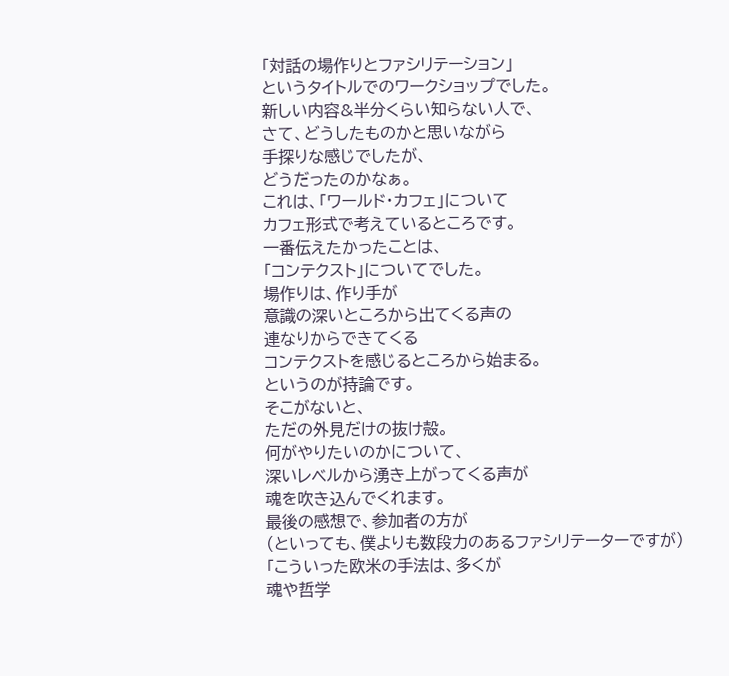「対話の場作りとファシリテーション」
というタイトルでのワークショップでした。
新しい内容&半分くらい知らない人で、
さて、どうしたものかと思いながら
手探りな感じでしたが、
どうだったのかなぁ。
これは、「ワールド・カフェ」について
カフェ形式で考えているところです。
一番伝えたかったことは、
「コンテクスト」についてでした。
場作りは、作り手が
意識の深いところから出てくる声の
連なりからできてくる
コンテクストを感じるところから始まる。
というのが持論です。
そこがないと、
ただの外見だけの抜け殻。
何がやりたいのかについて、
深いレベルから湧き上がってくる声が
魂を吹き込んでくれます。
最後の感想で、参加者の方が
(といっても、僕よりも数段力のあるファシリテーターですが)
「こういった欧米の手法は、多くが
魂や哲学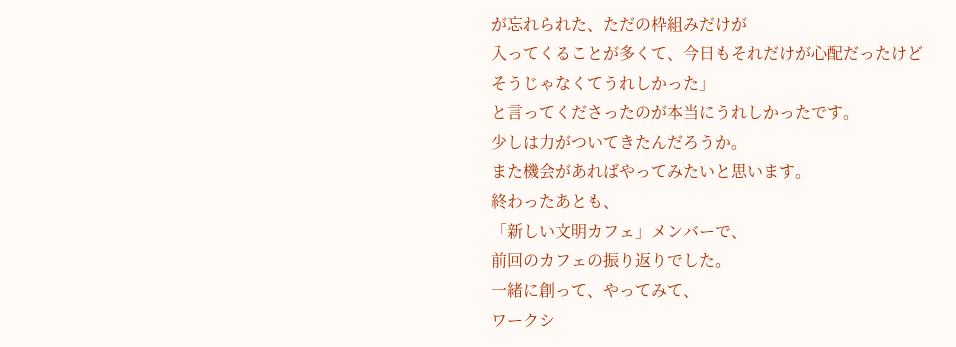が忘れられた、ただの枠組みだけが
入ってくることが多くて、今日もそれだけが心配だったけど
そうじゃなくてうれしかった」
と言ってくださったのが本当にうれしかったです。
少しは力がついてきたんだろうか。
また機会があればやってみたいと思います。
終わったあとも、
「新しい文明カフェ」メンバーで、
前回のカフェの振り返りでした。
一緒に創って、やってみて、
ワークシ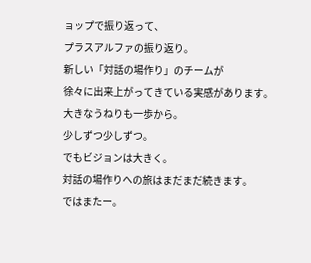ョップで振り返って、
プラスアルファの振り返り。
新しい「対話の場作り」のチームが
徐々に出来上がってきている実感があります。
大きなうねりも一歩から。
少しずつ少しずつ。
でもビジョンは大きく。
対話の場作りへの旅はまだまだ続きます。
ではまたー。